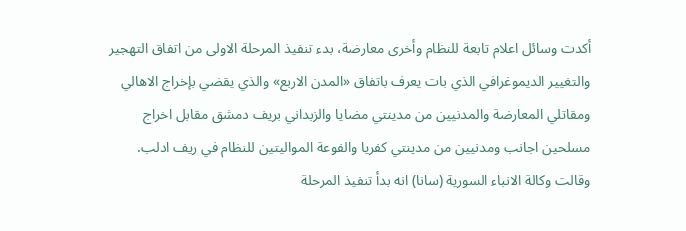أكدت وسائل اعلام تابعة للنظام وأخرى معارضة، بدء تنفيذ المرحلة الاولى من اتفاق التهجير والتغيير الديموغرافي الذي بات يعرف باتفاق «المدن الاربع» والذي يقضي بإخراج الاهالي ومقاتلي المعارضة والمدنيين من مدينتي مضايا والزبداني بريف دمشق مقابل اخراج مسلحين اجانب ومدنيين من مدينتي كفريا والفوعة المواليتين للنظام في ريف ادلب.
وقالت وكالة الانباء السورية (سانا) انه بدأ تنفيذ المرحلة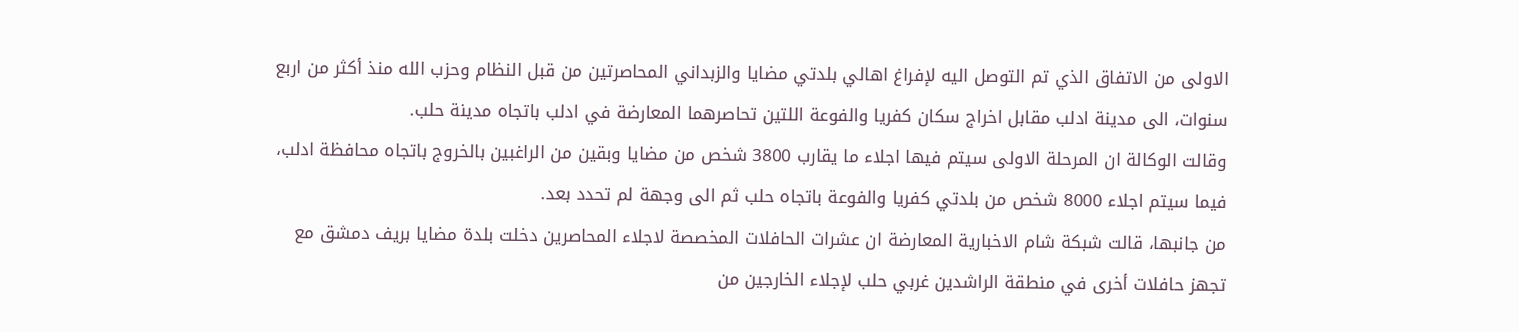الاولى من الاتفاق الذي تم التوصل اليه لإفراغ اهالي بلدتي مضايا والزبداني المحاصرتين من قبل النظام وحزب الله منذ أكثر من اربع سنوات، الى مدينة ادلب مقابل اخراج سكان كفريا والفوعة اللتين تحاصرهما المعارضة في ادلب باتجاه مدينة حلب.
وقالت الوكالة ان المرحلة الاولى سيتم فيها اجلاء ما يقارب 3800 شخص من مضايا وبقين من الراغبين بالخروج باتجاه محافظة ادلب، فيما سيتم اجلاء 8000 شخص من بلدتي كفريا والفوعة باتجاه حلب ثم الى وجهة لم تحدد بعد.
من جانبها، قالت شبكة شام الاخبارية المعارضة ان عشرات الحافلات المخصصة لاجلاء المحاصرين دخلت بلدة مضايا بريف دمشق مع تجهز حافلات أخرى في منطقة الراشدين غربي حلب لإجلاء الخارجين من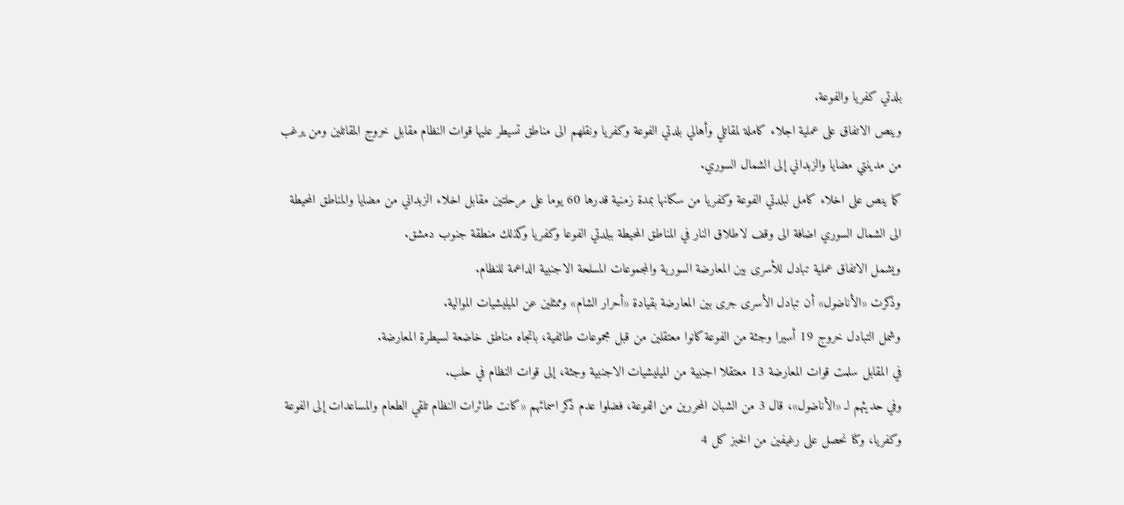بلدتي كفريا والفوعة.
وينص الاتفاق على عملية اجلاء كاملة لمقاتلي وأهالي بلدتي الفوعة وكفريا ونقلهم الى مناطق تسيطر عليها قوات النظام مقابل خروج المقاتلين ومن يرغب من مدينتي مضايا والزبداني إلى الشمال السوري.
كما ينص على اخلاء كامل لبلدتي الفوعة وكفريا من سكانها بمدة زمنية قدرها 60 يوما على مرحلتين مقابل اخلاء الزبداني من مضايا والمناطق المحيطة الى الشمال السوري اضافة الى وقف لاطلاق النار في المناطق المحيطة ببلدتي الفوعا وكفريا وكذلك منطقة جنوب دمشق.
ويشمل الاتفاق عملية تبادل للأسرى بين المعارضة السورية والمجموعات المسلحة الاجنبية الداعمة للنظام.
وذكرت «الأناضول» أن تبادل الأسرى جرى بين المعارضة بقيادة «أحرار الشام» وممثلين عن الميليشيات الموالية.
وشمل التبادل خروج 19 أسيرا وجثة من الفوعة كانوا معتقلين من قبل مجموعات طائفية، باتجاه مناطق خاضعة لسيطرة المعارضة.
في المقابل سلمت قوات المعارضة 13 معتقلا اجنبية من الميليشيات الاجنبية وجثة، إلى قوات النظام في حلب.
وفي حديثهم لـ «الأناضول»، قال 3 من الشبان المحررين من الفوعة، فضلوا عدم ذكر اسمائهم «كانت طائرات النظام تلقي الطعام والمساعدات إلى الفوعة وكفريا، وكنا نحصل على رغيفين من الخبز كل 4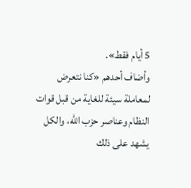5 أيام فقط».
وأضاف أحدهم «كنا نتعرض لمعاملة سيئة للغاية من قبل قوات النظام وعناصر حزب الله، والكل يشهد على ذلك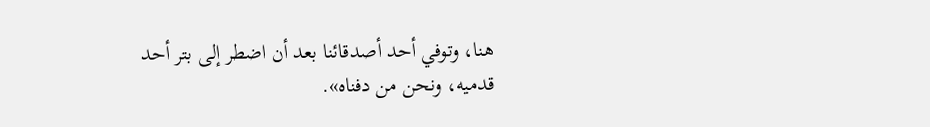هنا، وتوفي أحد أصدقائنا بعد أن اضطر إلى بتر أحد قدميه، ونحن من دفناه».